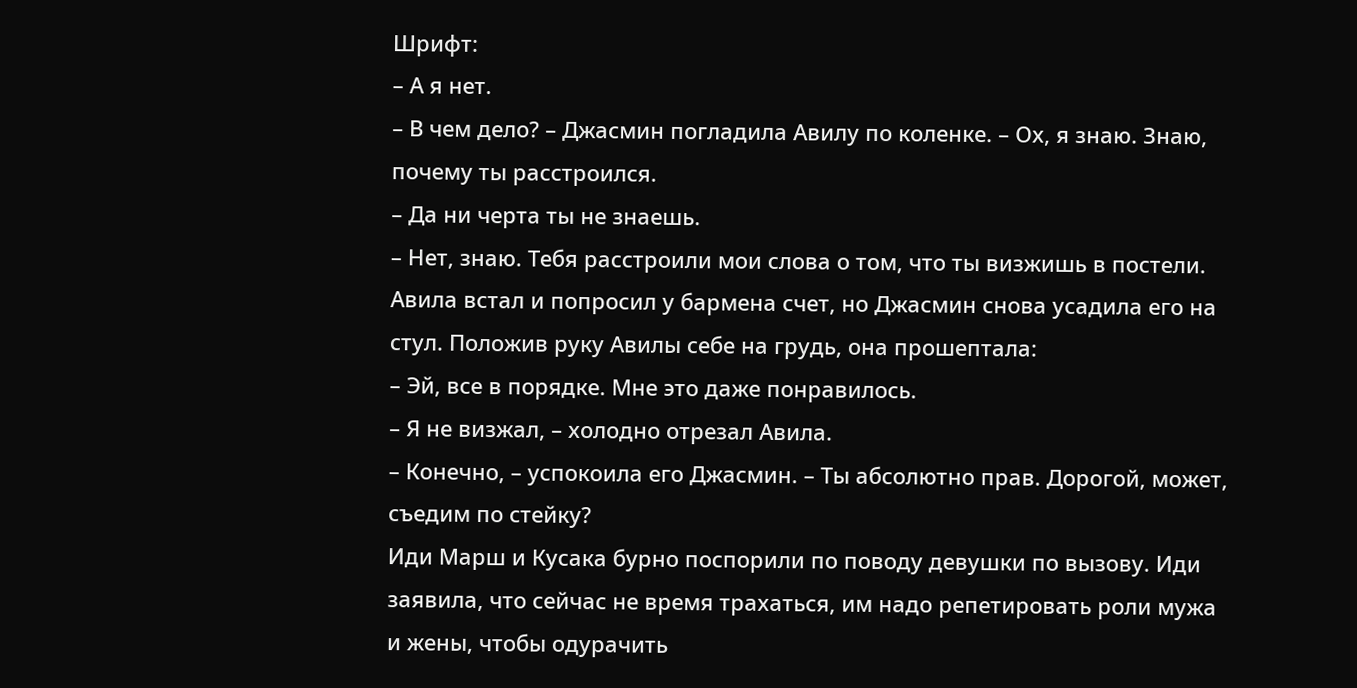Шрифт:
– А я нет.
– В чем дело? – Джасмин погладила Авилу по коленке. – Ох, я знаю. Знаю, почему ты расстроился.
– Да ни черта ты не знаешь.
– Нет, знаю. Тебя расстроили мои слова о том, что ты визжишь в постели.
Авила встал и попросил у бармена счет, но Джасмин снова усадила его на стул. Положив руку Авилы себе на грудь, она прошептала:
– Эй, все в порядке. Мне это даже понравилось.
– Я не визжал, – холодно отрезал Авила.
– Конечно, – успокоила его Джасмин. – Ты абсолютно прав. Дорогой, может, съедим по стейку?
Иди Марш и Кусака бурно поспорили по поводу девушки по вызову. Иди заявила, что сейчас не время трахаться, им надо репетировать роли мужа и жены, чтобы одурачить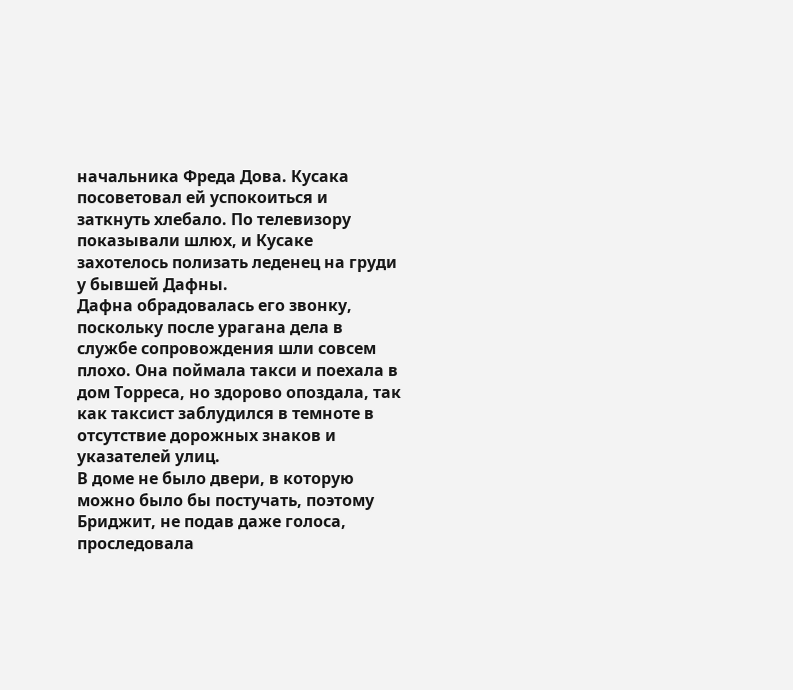начальника Фреда Дова. Кусака посоветовал ей успокоиться и заткнуть хлебало. По телевизору показывали шлюх, и Кусаке захотелось полизать леденец на груди у бывшей Дафны.
Дафна обрадовалась его звонку, поскольку после урагана дела в службе сопровождения шли совсем плохо. Она поймала такси и поехала в дом Торреса, но здорово опоздала, так как таксист заблудился в темноте в отсутствие дорожных знаков и указателей улиц.
В доме не было двери, в которую можно было бы постучать, поэтому Бриджит, не подав даже голоса, проследовала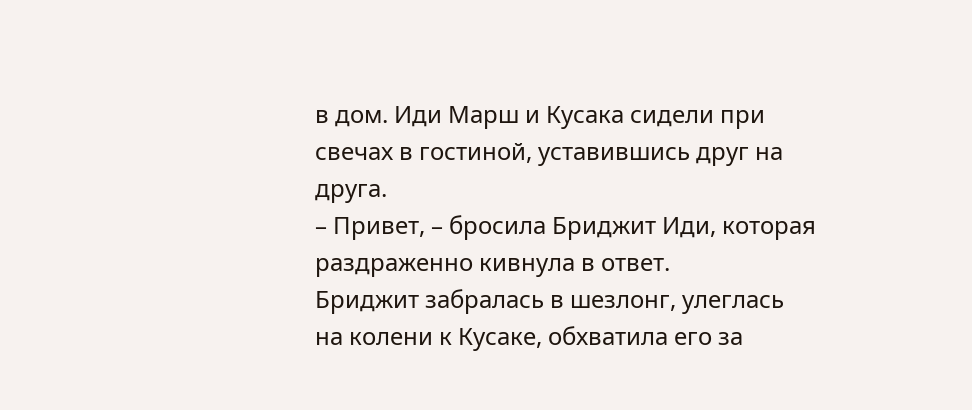в дом. Иди Марш и Кусака сидели при свечах в гостиной, уставившись друг на друга.
– Привет, – бросила Бриджит Иди, которая раздраженно кивнула в ответ.
Бриджит забралась в шезлонг, улеглась на колени к Кусаке, обхватила его за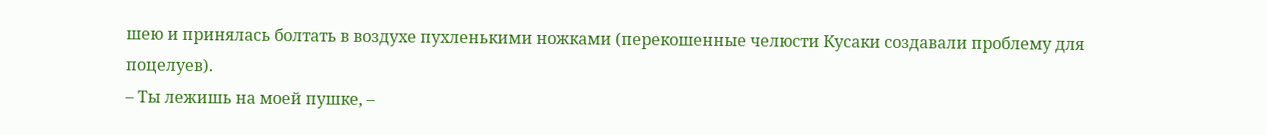шею и принялась болтать в воздухе пухленькими ножками (перекошенные челюсти Кусаки создавали проблему для поцелуев).
– Ты лежишь на моей пушке, –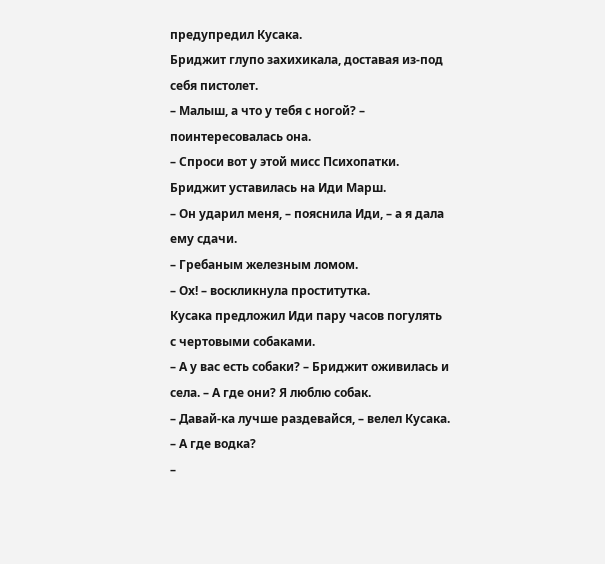предупредил Кусака.
Бриджит глупо захихикала, доставая из-под себя пистолет.
– Малыш, а что у тебя с ногой? – поинтересовалась она.
– Спроси вот у этой мисс Психопатки.
Бриджит уставилась на Иди Марш.
– Он ударил меня, – пояснила Иди, – а я дала ему сдачи.
– Гребаным железным ломом.
– Ох! – воскликнула проститутка.
Кусака предложил Иди пару часов погулять с чертовыми собаками.
– А у вас есть собаки? – Бриджит оживилась и села. – А где они? Я люблю собак.
– Давай-ка лучше раздевайся, – велел Кусака. – А где водка?
–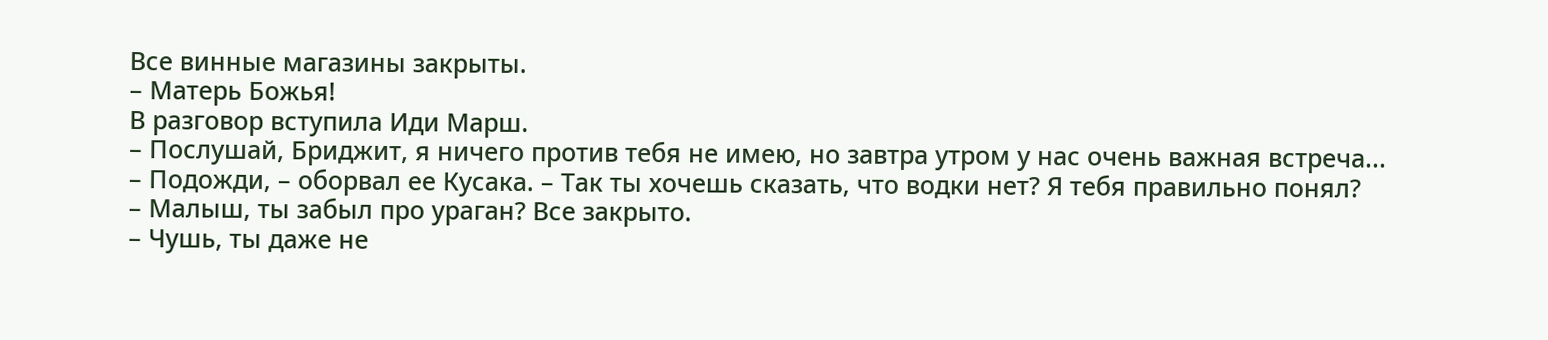Все винные магазины закрыты.
– Матерь Божья!
В разговор вступила Иди Марш.
– Послушай, Бриджит, я ничего против тебя не имею, но завтра утром у нас очень важная встреча...
– Подожди, – оборвал ее Кусака. – Так ты хочешь сказать, что водки нет? Я тебя правильно понял?
– Малыш, ты забыл про ураган? Все закрыто.
– Чушь, ты даже не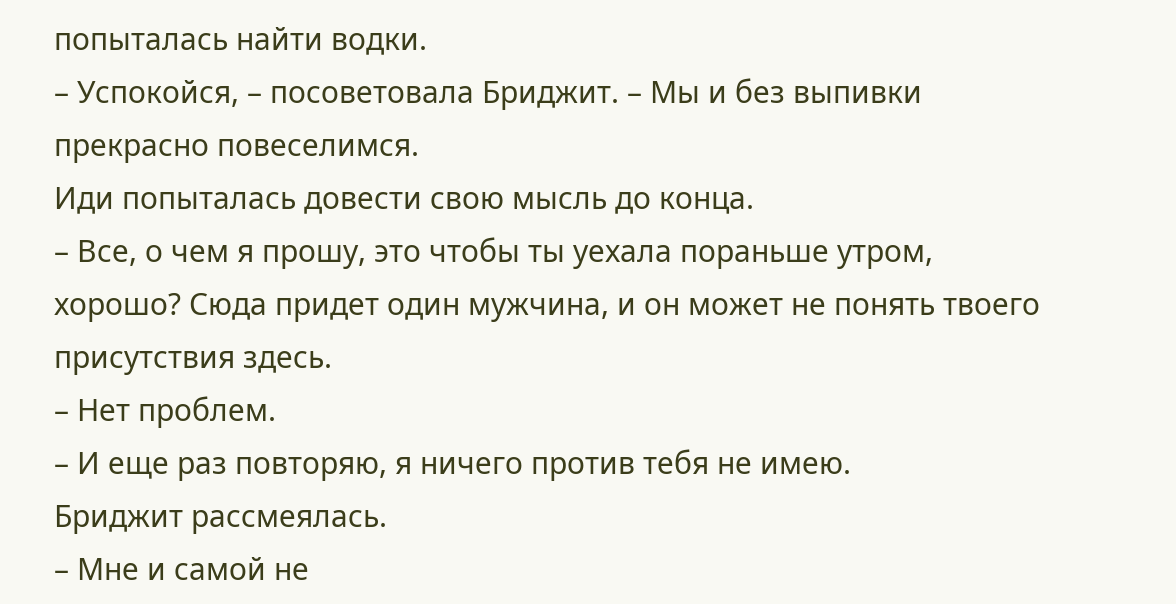попыталась найти водки.
– Успокойся, – посоветовала Бриджит. – Мы и без выпивки прекрасно повеселимся.
Иди попыталась довести свою мысль до конца.
– Все, о чем я прошу, это чтобы ты уехала пораньше утром, хорошо? Сюда придет один мужчина, и он может не понять твоего присутствия здесь.
– Нет проблем.
– И еще раз повторяю, я ничего против тебя не имею.
Бриджит рассмеялась.
– Мне и самой не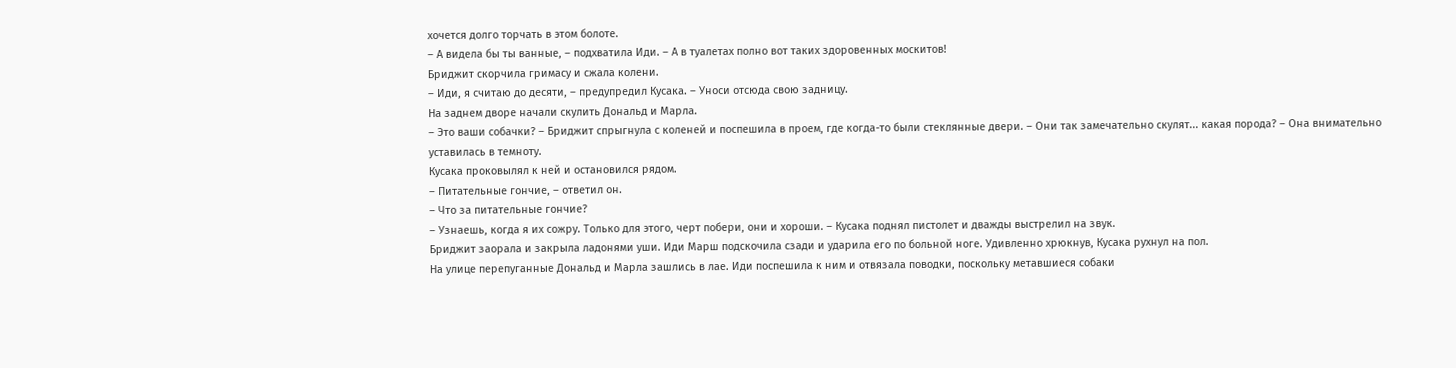хочется долго торчать в этом болоте.
– А видела бы ты ванные, – подхватила Иди. – А в туалетах полно вот таких здоровенных москитов!
Бриджит скорчила гримасу и сжала колени.
– Иди, я считаю до десяти, – предупредил Кусака. – Уноси отсюда свою задницу.
На заднем дворе начали скулить Дональд и Марла.
– Это ваши собачки? – Бриджит спрыгнула с коленей и поспешила в проем, где когда-то были стеклянные двери. – Они так замечательно скулят... какая порода? – Она внимательно уставилась в темноту.
Кусака проковылял к ней и остановился рядом.
– Питательные гончие, – ответил он.
– Что за питательные гончие?
– Узнаешь, когда я их сожру. Только для этого, черт побери, они и хороши. – Кусака поднял пистолет и дважды выстрелил на звук.
Бриджит заорала и закрыла ладонями уши. Иди Марш подскочила сзади и ударила его по больной ноге. Удивленно хрюкнув, Кусака рухнул на пол.
На улице перепуганные Дональд и Марла зашлись в лае. Иди поспешила к ним и отвязала поводки, поскольку метавшиеся собаки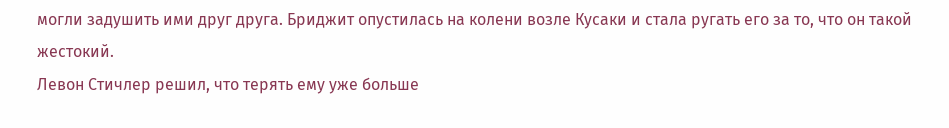могли задушить ими друг друга. Бриджит опустилась на колени возле Кусаки и стала ругать его за то, что он такой жестокий.
Левон Стичлер решил, что терять ему уже больше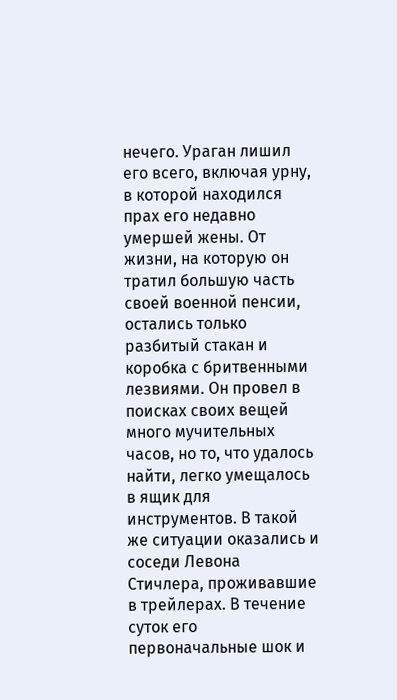нечего. Ураган лишил его всего, включая урну, в которой находился прах его недавно умершей жены. От жизни, на которую он тратил большую часть своей военной пенсии, остались только разбитый стакан и коробка с бритвенными лезвиями. Он провел в поисках своих вещей много мучительных часов, но то, что удалось найти, легко умещалось в ящик для инструментов. В такой же ситуации оказались и соседи Левона Стичлера, проживавшие в трейлерах. В течение суток его первоначальные шок и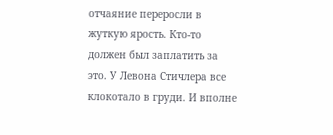отчаяние переросли в жуткую ярость. Кто-то должен был заплатить за это. У Левона Стичлера все клокотало в груди. И вполне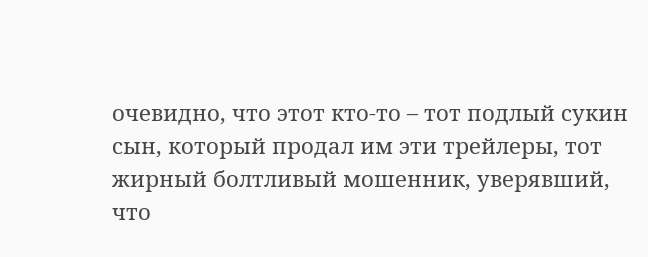очевидно, что этот кто-то – тот подлый сукин сын, который продал им эти трейлеры, тот жирный болтливый мошенник, уверявший, что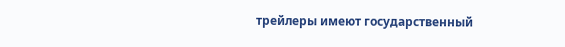трейлеры имеют государственный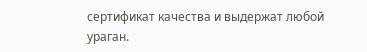сертификат качества и выдержат любой ураган.